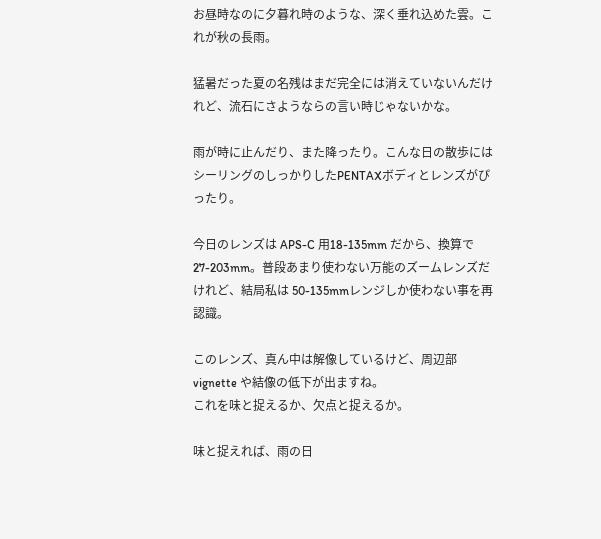お昼時なのに夕暮れ時のような、深く垂れ込めた雲。これが秋の長雨。

猛暑だった夏の名残はまだ完全には消えていないんだけれど、流石にさようならの言い時じゃないかな。

雨が時に止んだり、また降ったり。こんな日の散歩にはシーリングのしっかりしたPENTAXボディとレンズがぴったり。

今日のレンズは APS-C 用18-135mm だから、換算で 27-203mm。普段あまり使わない万能のズームレンズだけれど、結局私は 50-135mmレンジしか使わない事を再認識。

このレンズ、真ん中は解像しているけど、周辺部 vignette や結像の低下が出ますね。
これを味と捉えるか、欠点と捉えるか。

味と捉えれば、雨の日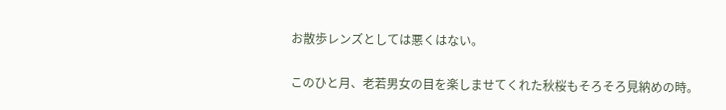お散歩レンズとしては悪くはない。

このひと月、老若男女の目を楽しませてくれた秋桜もそろそろ見納めの時。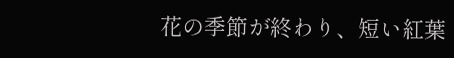花の季節が終わり、短い紅葉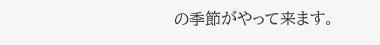の季節がやって来ます。